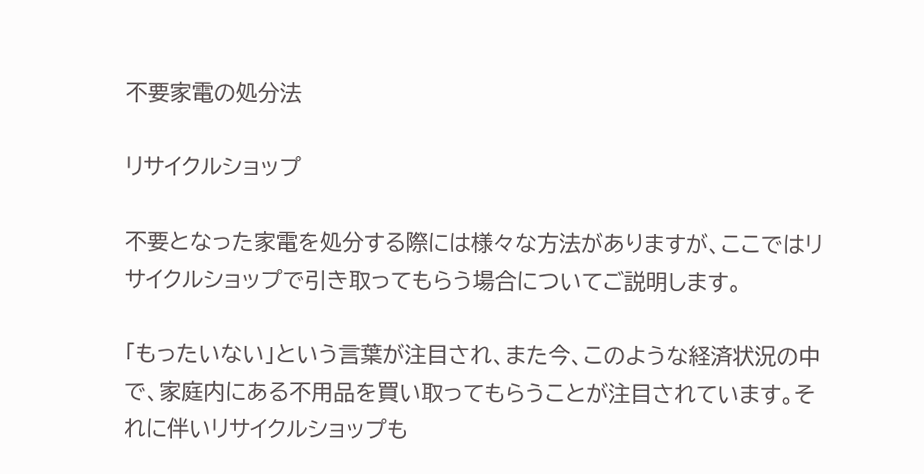不要家電の処分法

リサイクルショップ

不要となった家電を処分する際には様々な方法がありますが、ここではリサイクルショップで引き取ってもらう場合についてご説明します。

「もったいない」という言葉が注目され、また今、このような経済状況の中で、家庭内にある不用品を買い取ってもらうことが注目されています。それに伴いリサイクルショップも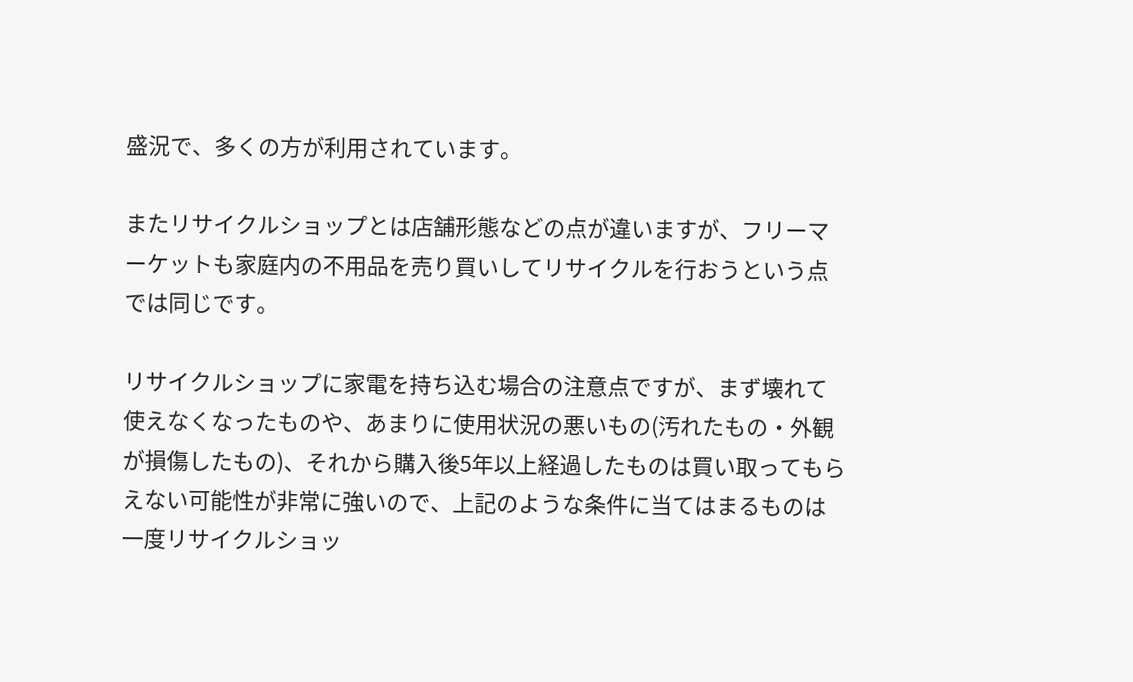盛況で、多くの方が利用されています。

またリサイクルショップとは店舗形態などの点が違いますが、フリーマーケットも家庭内の不用品を売り買いしてリサイクルを行おうという点では同じです。

リサイクルショップに家電を持ち込む場合の注意点ですが、まず壊れて使えなくなったものや、あまりに使用状況の悪いもの(汚れたもの・外観が損傷したもの)、それから購入後5年以上経過したものは買い取ってもらえない可能性が非常に強いので、上記のような条件に当てはまるものは一度リサイクルショッ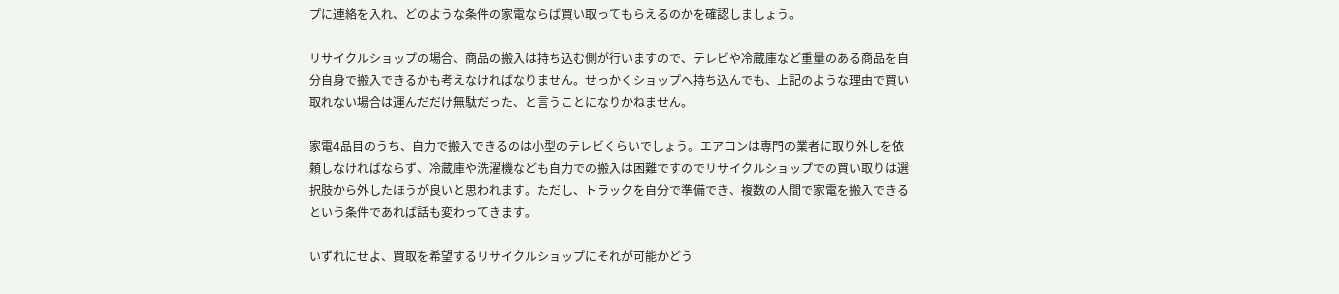プに連絡を入れ、どのような条件の家電ならば買い取ってもらえるのかを確認しましょう。

リサイクルショップの場合、商品の搬入は持ち込む側が行いますので、テレビや冷蔵庫など重量のある商品を自分自身で搬入できるかも考えなければなりません。せっかくショップへ持ち込んでも、上記のような理由で買い取れない場合は運んだだけ無駄だった、と言うことになりかねません。

家電4品目のうち、自力で搬入できるのは小型のテレビくらいでしょう。エアコンは専門の業者に取り外しを依頼しなければならず、冷蔵庫や洗濯機なども自力での搬入は困難ですのでリサイクルショップでの買い取りは選択肢から外したほうが良いと思われます。ただし、トラックを自分で準備でき、複数の人間で家電を搬入できるという条件であれば話も変わってきます。

いずれにせよ、買取を希望するリサイクルショップにそれが可能かどう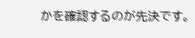かを確認するのが先決です。